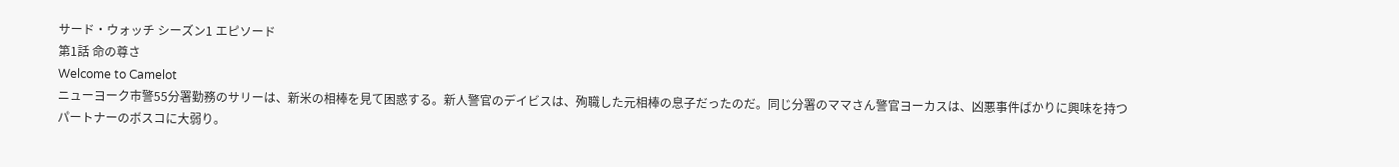サード・ウォッチ シーズン1 エピソード
第1話 命の尊さ
Welcome to Camelot
ニューヨーク市警55分署勤務のサリーは、新米の相棒を見て困惑する。新人警官のデイビスは、殉職した元相棒の息子だったのだ。同じ分署のママさん警官ヨーカスは、凶悪事件ばかりに興味を持つパートナーのボスコに大弱り。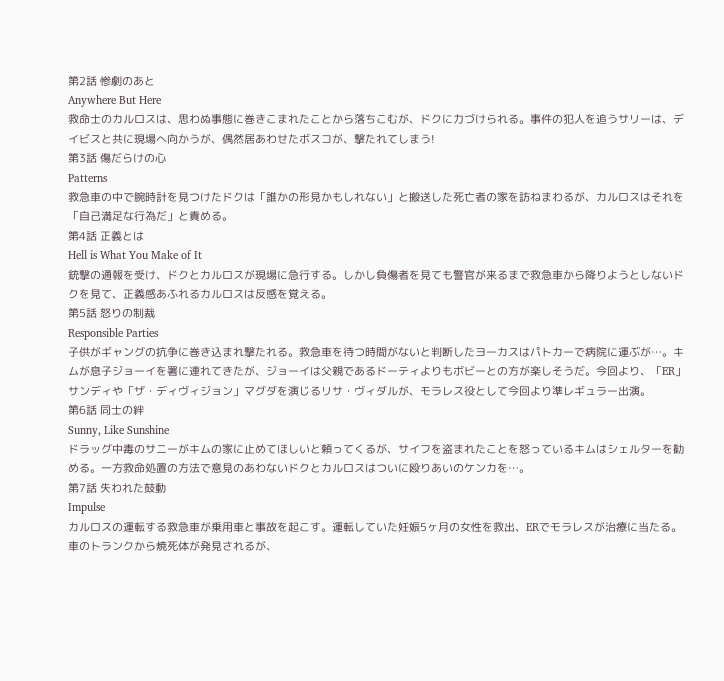第2話 惨劇のあと
Anywhere But Here
救命士のカルロスは、思わぬ事態に巻きこまれたことから落ちこむが、ドクに力づけられる。事件の犯人を追うサリーは、デイビスと共に現場へ向かうが、偶然居あわせたボスコが、撃たれてしまう!
第3話 傷だらけの心
Patterns
救急車の中で腕時計を見つけたドクは「誰かの形見かもしれない」と搬送した死亡者の家を訪ねまわるが、カルロスはそれを「自己満足な行為だ」と責める。
第4話 正義とは
Hell is What You Make of It
銃撃の通報を受け、ドクとカルロスが現場に急行する。しかし負傷者を見ても警官が来るまで救急車から降りようとしないドクを見て、正義感あふれるカルロスは反感を覚える。
第5話 怒りの制裁
Responsible Parties
子供がギャングの抗争に巻き込まれ撃たれる。救急車を待つ時間がないと判断したヨーカスはパトカーで病院に運ぶが…。キムが息子ジョーイを署に連れてきたが、ジョーイは父親であるドーティよりもボビーとの方が楽しそうだ。今回より、「ER」サンディや「ザ・ディヴィジョン」マグダを演じるリサ・ヴィダルが、モラレス役として今回より準レギュラー出演。
第6話 同士の絆
Sunny, Like Sunshine
ドラッグ中毒のサニーがキムの家に止めてほしいと頼ってくるが、サイフを盗まれたことを怒っているキムはシェルターを勧める。一方救命処置の方法で意見のあわないドクとカルロスはついに殴りあいのケンカを…。
第7話 失われた鼓動
Impulse
カルロスの運転する救急車が乗用車と事故を起こす。運転していた妊娠5ヶ月の女性を救出、ERでモラレスが治療に当たる。車のトランクから焼死体が発見されるが、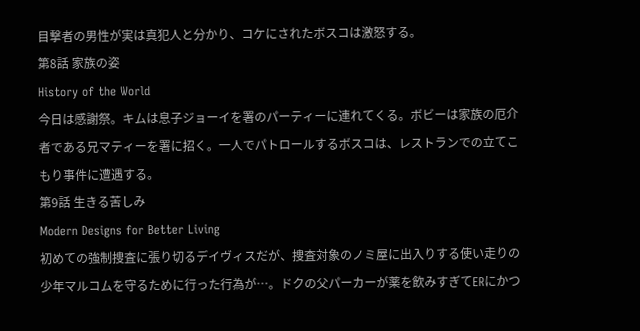目撃者の男性が実は真犯人と分かり、コケにされたボスコは激怒する。
第8話 家族の姿
History of the World
今日は感謝祭。キムは息子ジョーイを署のパーティーに連れてくる。ボビーは家族の厄介者である兄マティーを署に招く。一人でパトロールするボスコは、レストランでの立てこもり事件に遭遇する。
第9話 生きる苦しみ
Modern Designs for Better Living
初めての強制捜査に張り切るデイヴィスだが、捜査対象のノミ屋に出入りする使い走りの少年マルコムを守るために行った行為が…。ドクの父パーカーが薬を飲みすぎてERにかつ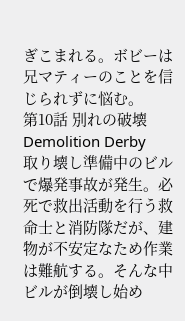ぎこまれる。ボビーは兄マティーのことを信じられずに悩む。
第10話 別れの破壊
Demolition Derby
取り壊し準備中のビルで爆発事故が発生。必死で救出活動を行う救命士と消防隊だが、建物が不安定なため作業は難航する。そんな中ビルが倒壊し始め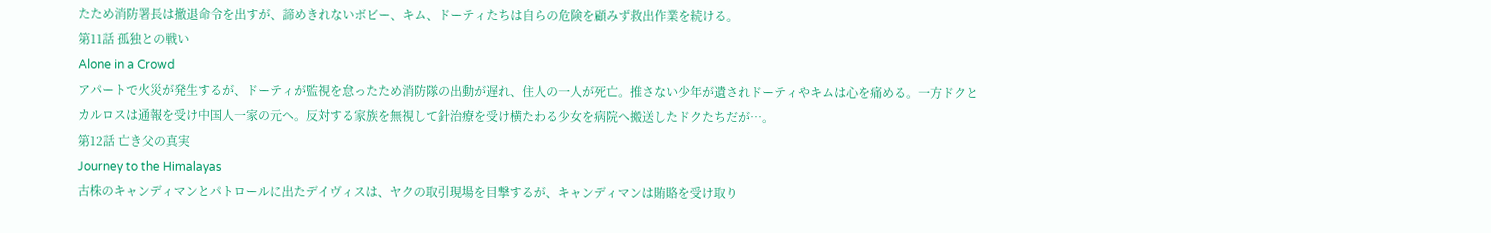たため消防署長は撤退命令を出すが、諦めきれないボビー、キム、ドーティたちは自らの危険を顧みず救出作業を続ける。
第11話 孤独との戦い
Alone in a Crowd
アパートで火災が発生するが、ドーティが監視を怠ったため消防隊の出動が遅れ、住人の一人が死亡。推さない少年が遺されドーティやキムは心を痛める。一方ドクとカルロスは通報を受け中国人一家の元へ。反対する家族を無視して針治療を受け横たわる少女を病院へ搬送したドクたちだが…。
第12話 亡き父の真実
Journey to the Himalayas
古株のキャンディマンとパトロールに出たデイヴィスは、ヤクの取引現場を目撃するが、キャンディマンは賄賂を受け取り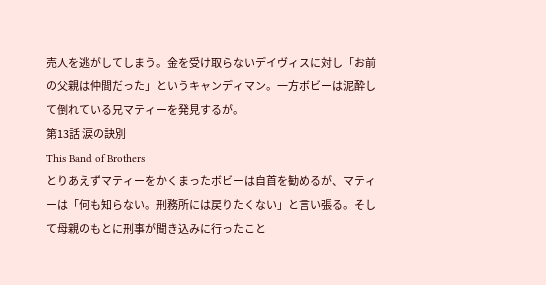売人を逃がしてしまう。金を受け取らないデイヴィスに対し「お前の父親は仲間だった」というキャンディマン。一方ボビーは泥酔して倒れている兄マティーを発見するが。
第13話 涙の訣別
This Band of Brothers
とりあえずマティーをかくまったボビーは自首を勧めるが、マティーは「何も知らない。刑務所には戻りたくない」と言い張る。そして母親のもとに刑事が聞き込みに行ったこと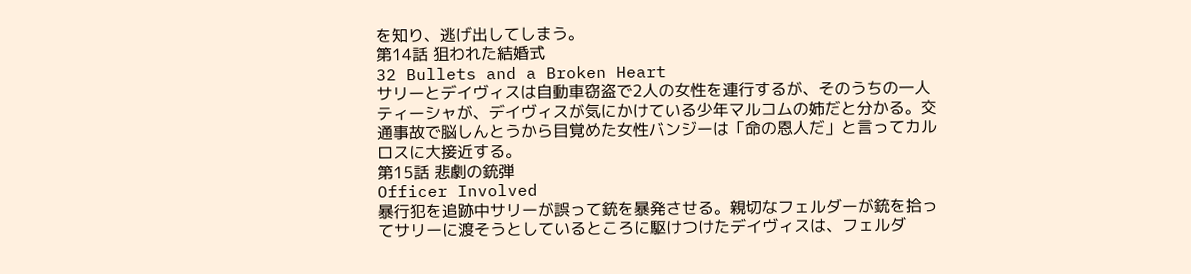を知り、逃げ出してしまう。
第14話 狙われた結婚式
32 Bullets and a Broken Heart
サリーとデイヴィスは自動車窃盗で2人の女性を連行するが、そのうちの一人ティーシャが、デイヴィスが気にかけている少年マルコムの姉だと分かる。交通事故で脳しんとうから目覚めた女性バンジーは「命の恩人だ」と言ってカルロスに大接近する。
第15話 悲劇の銃弾
Officer Involved
暴行犯を追跡中サリーが誤って銃を暴発させる。親切なフェルダーが銃を拾ってサリーに渡そうとしているところに駆けつけたデイヴィスは、フェルダ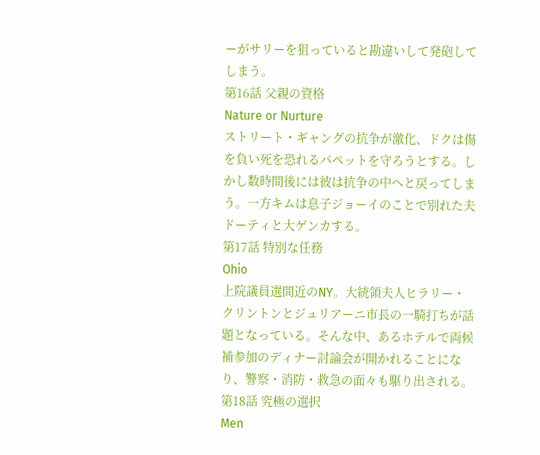ーがサリーを狙っていると勘違いして発砲してしまう。
第16話 父親の資格
Nature or Nurture
ストリート・ギャングの抗争が激化、ドクは傷を負い死を恐れるパペットを守ろうとする。しかし数時間後には彼は抗争の中へと戻ってしまう。一方キムは息子ジョーイのことで別れた夫ドーティと大ゲンカする。
第17話 特別な任務
Ohio
上院議員選間近のNY。大統領夫人ヒラリー・クリントンとジュリアーニ市長の一騎打ちが話題となっている。そんな中、あるホテルで両候補参加のディナー討論会が開かれることになり、警察・消防・救急の面々も駆り出される。
第18話 究極の選択
Men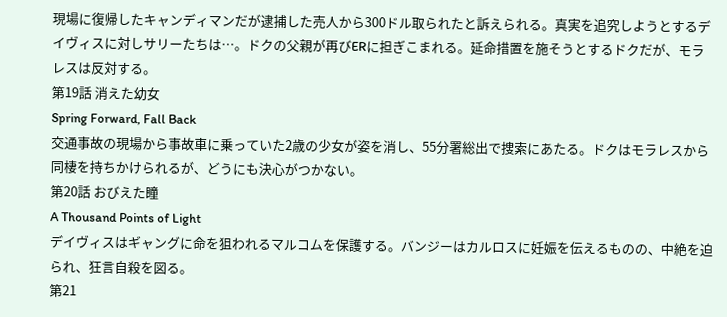現場に復帰したキャンディマンだが逮捕した売人から300ドル取られたと訴えられる。真実を追究しようとするデイヴィスに対しサリーたちは…。ドクの父親が再びERに担ぎこまれる。延命措置を施そうとするドクだが、モラレスは反対する。
第19話 消えた幼女
Spring Forward, Fall Back
交通事故の現場から事故車に乗っていた2歳の少女が姿を消し、55分署総出で捜索にあたる。ドクはモラレスから同棲を持ちかけられるが、どうにも決心がつかない。
第20話 おびえた瞳
A Thousand Points of Light
デイヴィスはギャングに命を狙われるマルコムを保護する。バンジーはカルロスに妊娠を伝えるものの、中絶を迫られ、狂言自殺を図る。
第21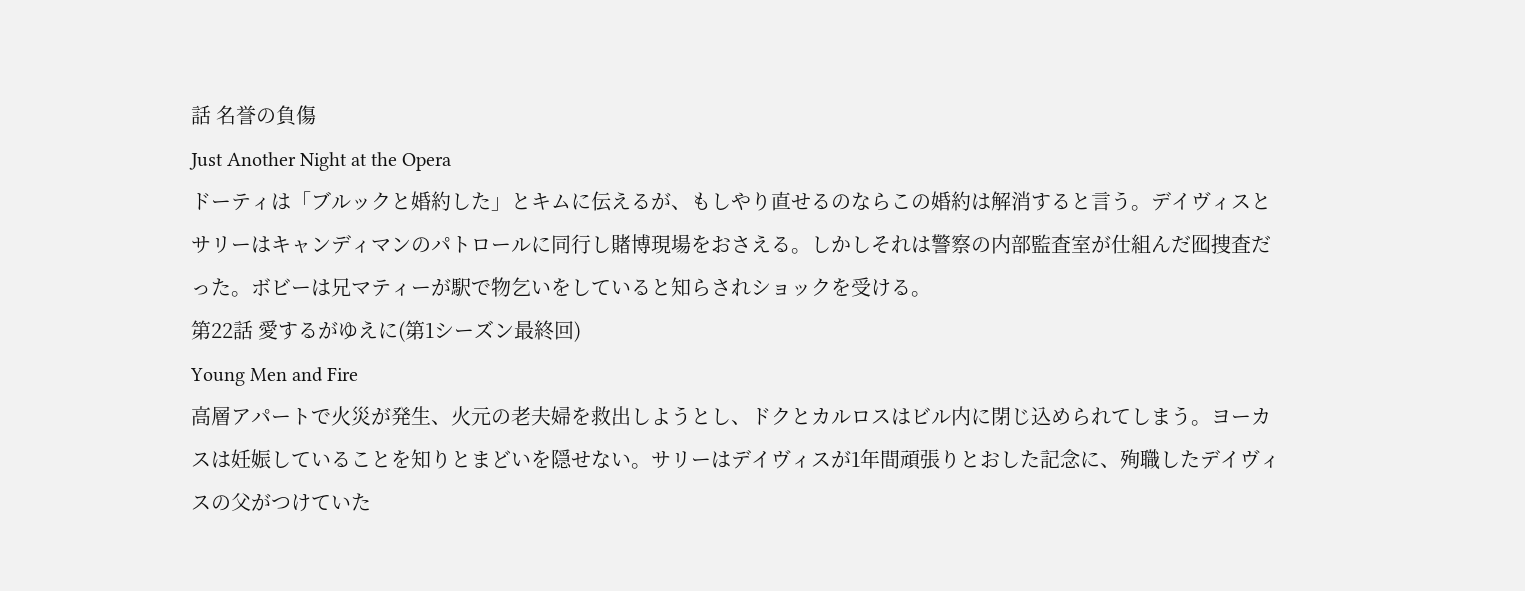話 名誉の負傷
Just Another Night at the Opera
ドーティは「ブルックと婚約した」とキムに伝えるが、もしやり直せるのならこの婚約は解消すると言う。デイヴィスとサリーはキャンディマンのパトロールに同行し賭博現場をおさえる。しかしそれは警察の内部監査室が仕組んだ囮捜査だった。ボビーは兄マティーが駅で物乞いをしていると知らされショックを受ける。
第22話 愛するがゆえに(第1シーズン最終回)
Young Men and Fire
高層アパートで火災が発生、火元の老夫婦を救出しようとし、ドクとカルロスはビル内に閉じ込められてしまう。ヨーカスは妊娠していることを知りとまどいを隠せない。サリーはデイヴィスが1年間頑張りとおした記念に、殉職したデイヴィスの父がつけていた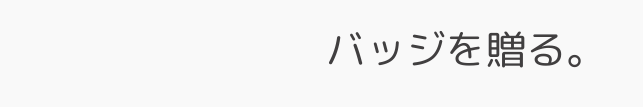バッジを贈る。